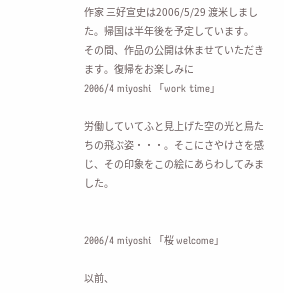作家 三好宣史は2006/5/29 渡米しました。帰国は半年後を予定しています。
その間、作品の公開は休ませていただきます。復帰をお楽しみに
2006/4 miyoshi 「work time」

労働していてふと見上げた空の光と鳥たちの飛ぶ姿・・・。そこにさやけさを感じ、その印象をこの絵にあらわしてみました。


2006/4 miyoshi 「桜 welcome」

以前、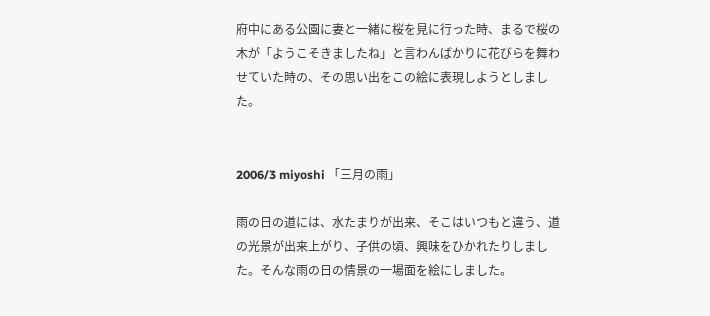府中にある公園に妻と一緒に桜を見に行った時、まるで桜の木が「ようこそきましたね」と言わんばかりに花びらを舞わせていた時の、その思い出をこの絵に表現しようとしました。


2006/3 miyoshi 「三月の雨」

雨の日の道には、水たまりが出来、そこはいつもと違う、道の光景が出来上がり、子供の頃、興味をひかれたりしました。そんな雨の日の情景の一場面を絵にしました。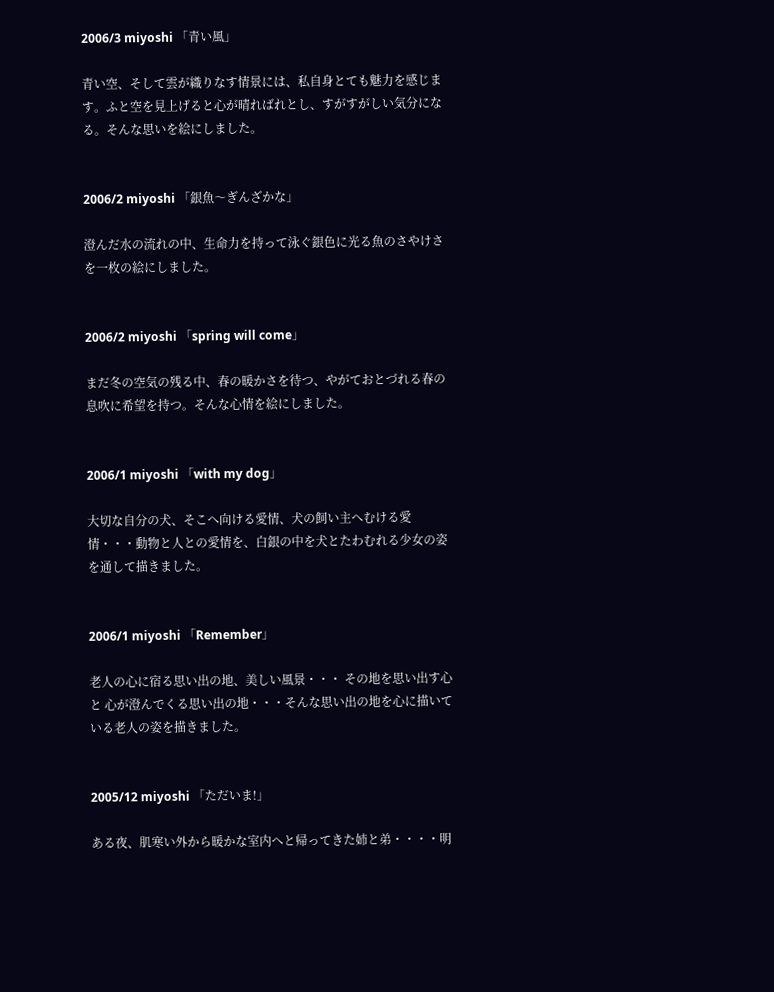2006/3 miyoshi 「青い風」

青い空、そして雲が織りなす情景には、私自身とても魅力を感じます。ふと空を見上げると心が晴ればれとし、すがすがしい気分になる。そんな思いを絵にしました。


2006/2 miyoshi 「銀魚〜ぎんざかな」

澄んだ水の流れの中、生命力を持って泳ぐ銀色に光る魚のさやけさを一枚の絵にしました。


2006/2 miyoshi 「spring will come」

まだ冬の空気の残る中、春の暖かさを待つ、やがておとづれる春の息吹に希望を持つ。そんな心情を絵にしました。


2006/1 miyoshi 「with my dog」

大切な自分の犬、そこへ向ける愛情、犬の飼い主へむける愛情・・・動物と人との愛情を、白銀の中を犬とたわむれる少女の姿を通して描きました。


2006/1 miyoshi 「Remember」

老人の心に宿る思い出の地、美しい風景・・・ その地を思い出す心と 心が澄んでくる思い出の地・・・そんな思い出の地を心に描いている老人の姿を描きました。


2005/12 miyoshi 「ただいま!」

ある夜、肌寒い外から暖かな室内へと帰ってきた姉と弟・・・・明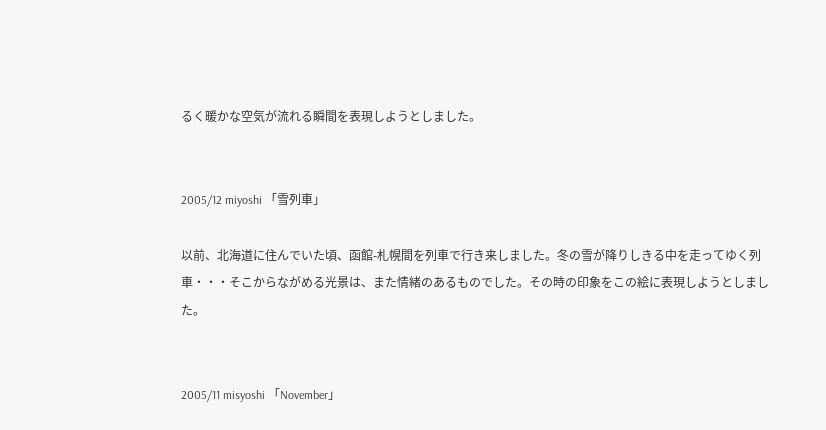るく暖かな空気が流れる瞬間を表現しようとしました。


2005/12 miyoshi 「雪列車」

以前、北海道に住んでいた頃、函館-札幌間を列車で行き来しました。冬の雪が降りしきる中を走ってゆく列車・・・そこからながめる光景は、また情緒のあるものでした。その時の印象をこの絵に表現しようとしました。


2005/11 misyoshi 「November」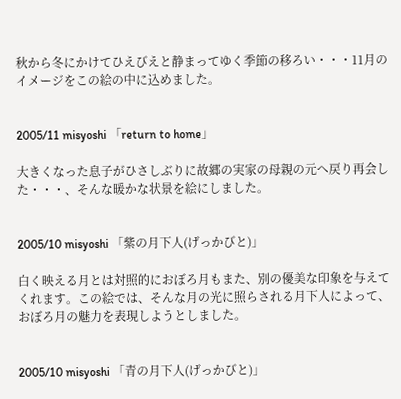秋から冬にかけてひえびえと静まってゆく季節の移ろい・・・11月のイメージをこの絵の中に込めました。


2005/11 misyoshi 「return to home」

大きくなった息子がひさしぶりに故郷の実家の母親の元へ戻り再会した・・・、そんな暖かな状景を絵にしました。


2005/10 misyoshi 「紫の月下人(げっかびと)」

白く映える月とは対照的におぼろ月もまた、別の優美な印象を与えてくれます。この絵では、そんな月の光に照らされる月下人によって、おぼろ月の魅力を表現しようとしました。


2005/10 misyoshi 「青の月下人(げっかびと)」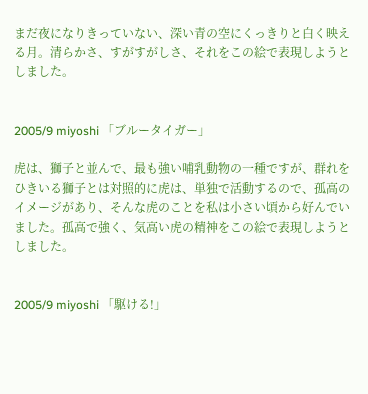まだ夜になりきっていない、深い青の空にくっきりと白く映える月。清らかさ、すがすがしさ、それをこの絵で表現しようとしました。


2005/9 miyoshi 「ブルータイガー」

虎は、獅子と並んで、最も強い哺乳動物の一種ですが、群れをひきいる獅子とは対照的に虎は、単独で活動するので、孤高のイメージがあり、そんな虎のことを私は小さい頃から好んでいました。孤高で強く、気高い虎の精神をこの絵で表現しようとしました。


2005/9 miyoshi 「駆ける!」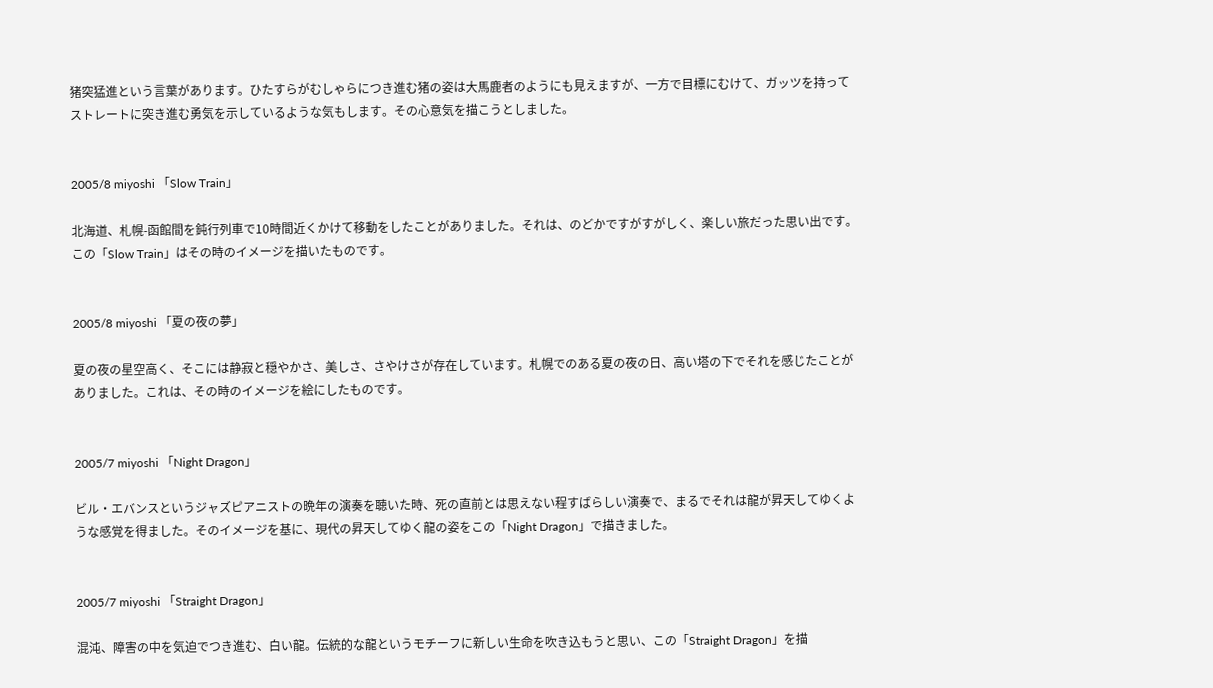猪突猛進という言葉があります。ひたすらがむしゃらにつき進む猪の姿は大馬鹿者のようにも見えますが、一方で目標にむけて、ガッツを持ってストレートに突き進む勇気を示しているような気もします。その心意気を描こうとしました。


2005/8 miyoshi 「Slow Train」

北海道、札幌-函館間を鈍行列車で10時間近くかけて移動をしたことがありました。それは、のどかですがすがしく、楽しい旅だった思い出です。この「Slow Train」はその時のイメージを描いたものです。


2005/8 miyoshi 「夏の夜の夢」

夏の夜の星空高く、そこには静寂と穏やかさ、美しさ、さやけさが存在しています。札幌でのある夏の夜の日、高い塔の下でそれを感じたことがありました。これは、その時のイメージを絵にしたものです。


2005/7 miyoshi 「Night Dragon」

ビル・エバンスというジャズピアニストの晩年の演奏を聴いた時、死の直前とは思えない程すばらしい演奏で、まるでそれは龍が昇天してゆくような感覚を得ました。そのイメージを基に、現代の昇天してゆく龍の姿をこの「Night Dragon」で描きました。


2005/7 miyoshi 「Straight Dragon」

混沌、障害の中を気迫でつき進む、白い龍。伝統的な龍というモチーフに新しい生命を吹き込もうと思い、この「Straight Dragon」を描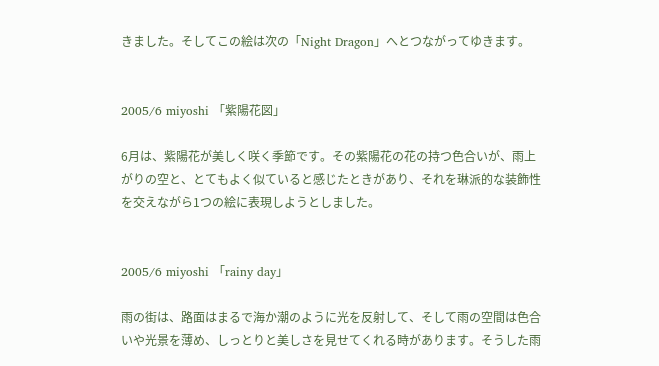きました。そしてこの絵は次の「Night Dragon」へとつながってゆきます。


2005/6 miyoshi 「紫陽花図」

6月は、紫陽花が美しく咲く季節です。その紫陽花の花の持つ色合いが、雨上がりの空と、とてもよく似ていると感じたときがあり、それを琳派的な装飾性を交えながら1つの絵に表現しようとしました。


2005/6 miyoshi 「rainy day」

雨の街は、路面はまるで海か潮のように光を反射して、そして雨の空間は色合いや光景を薄め、しっとりと美しさを見せてくれる時があります。そうした雨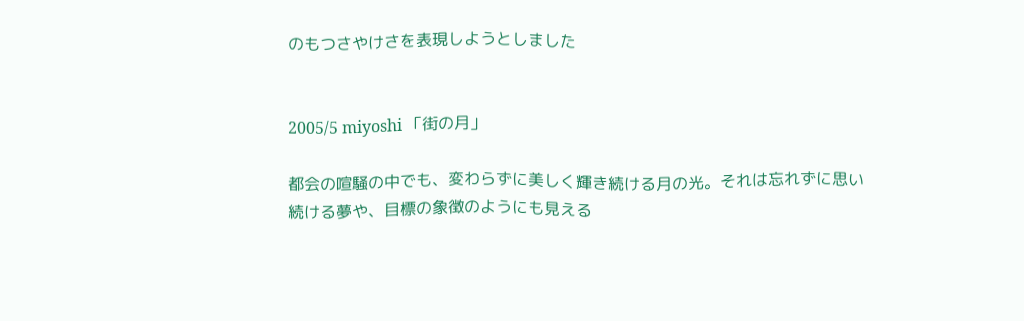のもつさやけさを表現しようとしました


2005/5 miyoshi 「街の月」

都会の喧騒の中でも、変わらずに美しく輝き続ける月の光。それは忘れずに思い続ける夢や、目標の象徴のようにも見える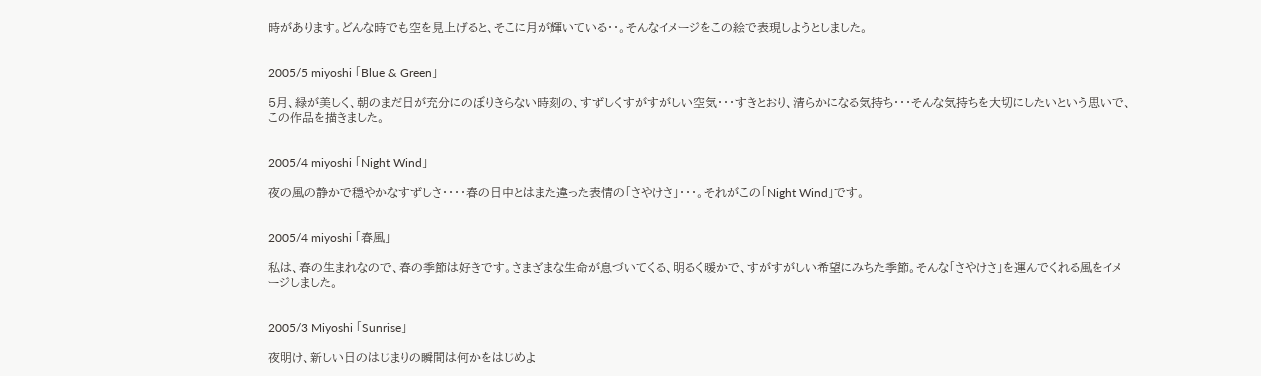時があります。どんな時でも空を見上げると、そこに月が輝いている・・。そんなイメージをこの絵で表現しようとしました。


2005/5 miyoshi 「Blue & Green」

5月、緑が美しく、朝のまだ日が充分にのぼりきらない時刻の、すずしくすがすがしい空気・・・すきとおり、清らかになる気持ち・・・そんな気持ちを大切にしたいという思いで、この作品を描きました。


2005/4 miyoshi 「Night Wind」

夜の風の静かで穏やかなすずしさ・・・・春の日中とはまた違った表情の「さやけさ」・・・。それがこの「Night Wind」です。


2005/4 miyoshi 「春風」

私は、春の生まれなので、春の季節は好きです。さまざまな生命が息づいてくる、明るく暖かで、すがすがしい希望にみちた季節。そんな「さやけさ」を運んでくれる風をイメージしました。


2005/3 Miyoshi 「Sunrise」

夜明け、新しい日のはじまりの瞬間は何かをはじめよ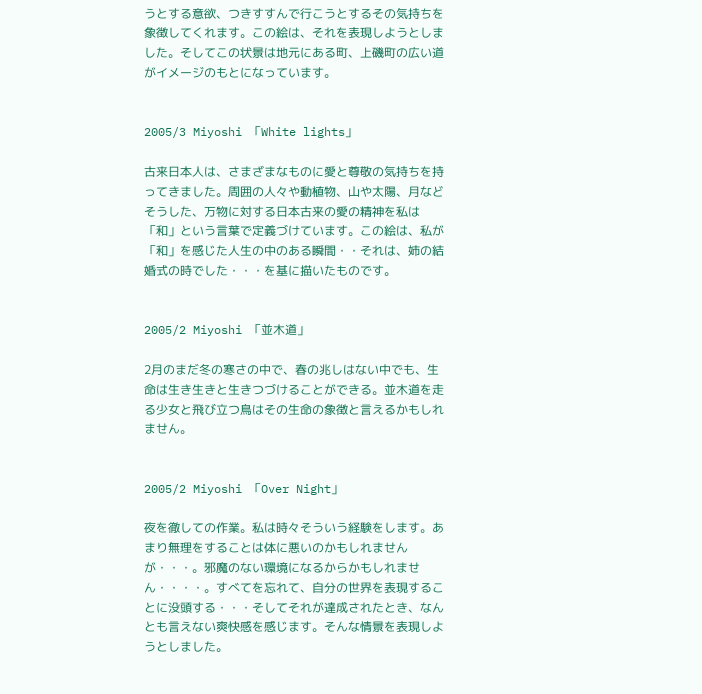うとする意欲、つきすすんで行こうとするその気持ちを象徴してくれます。この絵は、それを表現しようとしました。そしてこの状景は地元にある町、上磯町の広い道がイメージのもとになっています。


2005/3 Miyoshi 「White lights」

古来日本人は、さまざまなものに愛と尊敬の気持ちを持ってきました。周囲の人々や動植物、山や太陽、月などそうした、万物に対する日本古来の愛の精神を私は「和」という言葉で定義づけています。この絵は、私が「和」を感じた人生の中のある瞬間・・それは、姉の結婚式の時でした・・・を基に描いたものです。


2005/2 Miyoshi 「並木道」

2月のまだ冬の寒さの中で、春の兆しはない中でも、生命は生き生きと生きつづけることができる。並木道を走る少女と飛び立つ鳥はその生命の象徴と言えるかもしれません。


2005/2 Miyoshi 「Over Night」

夜を徹しての作業。私は時々そういう経験をします。あまり無理をすることは体に悪いのかもしれませんが・・・。邪魔のない環境になるからかもしれません・・・・。すべてを忘れて、自分の世界を表現することに没頭する・・・そしてそれが達成されたとき、なんとも言えない爽快感を感じます。そんな情景を表現しようとしました。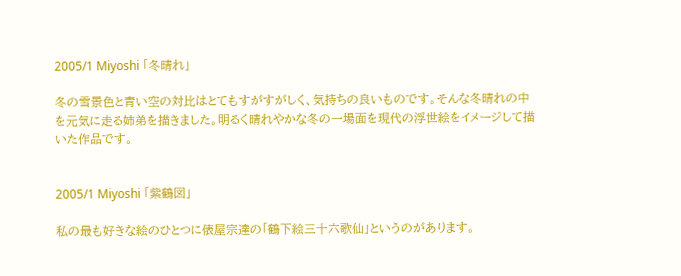2005/1 Miyoshi 「冬晴れ」

冬の雪景色と青い空の対比はとてもすがすがしく、気持ちの良いものです。そんな冬晴れの中を元気に走る姉弟を描きました。明るく晴れやかな冬の一場面を現代の浮世絵をイメージして描いた作品です。


2005/1 Miyoshi 「紫鶴図」

私の最も好きな絵のひとつに俵屋宗達の「鶴下絵三十六歌仙」というのがあります。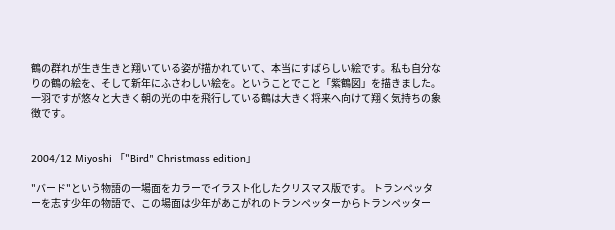鶴の群れが生き生きと翔いている姿が描かれていて、本当にすばらしい絵です。私も自分なりの鶴の絵を、そして新年にふさわしい絵を。ということでこと「紫鶴図」を描きました。一羽ですが悠々と大きく朝の光の中を飛行している鶴は大きく将来へ向けて翔く気持ちの象徴です。


2004/12 Miyoshi 「"Bird" Christmass edition」

"バード"という物語の一場面をカラーでイラスト化したクリスマス版です。 トランペッターを志す少年の物語で、この場面は少年があこがれのトランペッターからトランペッター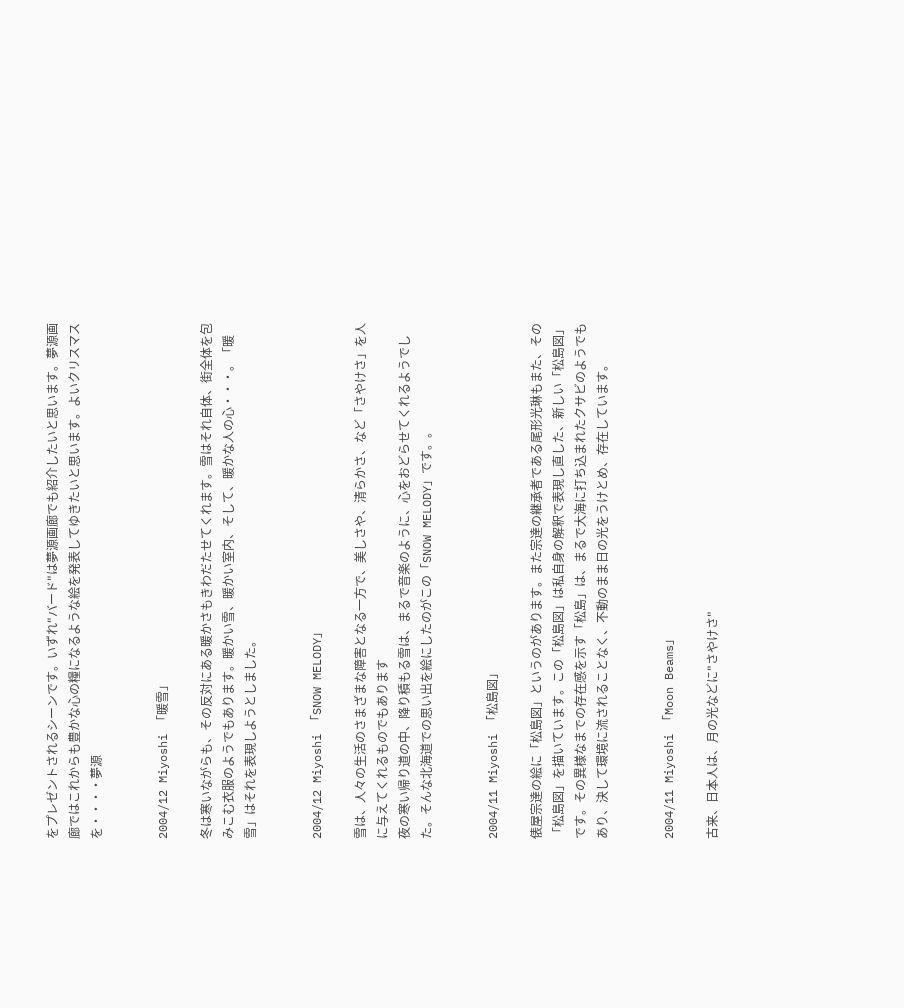をプレゼントされるシーンです。いずれ"バード"は夢源画廊でも紹介したいと思います。夢源画廊ではこれからも豊かな心の糧になるような絵を発表してゆきたいと思います。よいクリスマスを・・・・夢源


2004/12 Miyoshi 「暖雪」

冬は寒いながらも、その反対にある暖かさもきわだたせてくれます。雪はそれ自体、街全体を包みこむ衣服のようでもあります。暖かい雪、暖かい室内、そして、暖かな人の心・・・。「暖雪」はそれを表現しようとしました。


2004/12 Miyoshi 「SNOW MELODY」

雪は、人々の生活のさまざまな障害となる一方で、美しさや、清らかさ、など「さやけさ」を人に与えてくれるものでもあります
夜の寒い帰り道の中、降り積もる雪は、まるで音楽のように、心をおどらせてくれるようでした。そんな北海道での思い出を絵にしたのがこの「SNOW MELODY」です。。


2004/11 Miyoshi 「松島図」

俵屋宗達の絵に「松島図」というのがあります。また宗達の継承者である尾形光琳もまた、その「松島図」を描いています。この「松島図」は私自身の解釈で表現し直した、新しい「松島図」です。その異様なまでの存在感を示す「松島」は、まるで大海に打ち込まれたクサビのようでもあり、決して環境に流されることなく、不動のまま日の光をうけとめ、存在しています。


2004/11 Miyoshi 「Moon Beams」

古来、日本人は、月の光などに"さやけさ"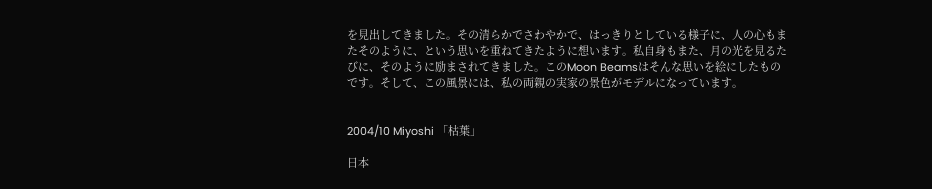を見出してきました。その清らかでさわやかで、はっきりとしている様子に、人の心もまたそのように、という思いを重ねてきたように想います。私自身もまた、月の光を見るたびに、そのように励まされてきました。このMoon Beamsはそんな思いを絵にしたものです。そして、この風景には、私の両親の実家の景色がモデルになっています。


2004/10 Miyoshi 「枯葉」

日本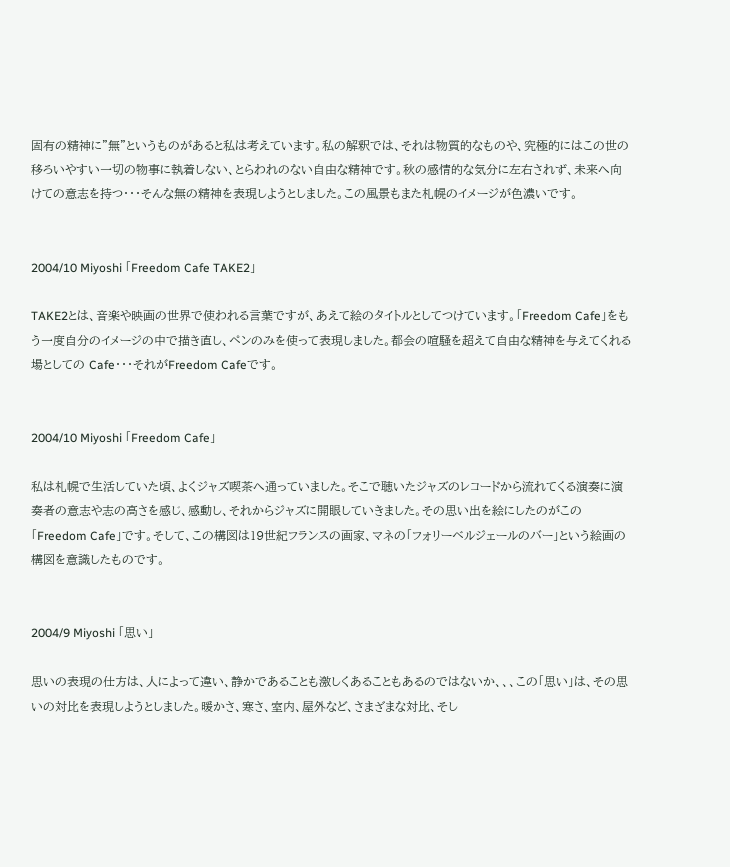固有の精神に"無"というものがあると私は考えています。私の解釈では、それは物質的なものや、究極的にはこの世の移ろいやすい一切の物事に執着しない、とらわれのない自由な精神です。秋の感情的な気分に左右されず、未来へ向けての意志を持つ・・・そんな無の精神を表現しようとしました。この風景もまた札幌のイメージが色濃いです。


2004/10 Miyoshi 「Freedom Cafe TAKE2」

TAKE2とは、音楽や映画の世界で使われる言葉ですが、あえて絵のタイトルとしてつけています。「Freedom Cafe」をもう一度自分のイメージの中で描き直し、ペンのみを使って表現しました。都会の喧騒を超えて自由な精神を与えてくれる場としての Cafe・・・それがFreedom Cafeです。


2004/10 Miyoshi 「Freedom Cafe」

私は札幌で生活していた頃、よくジャズ喫茶へ通っていました。そこで聴いたジャズのレコードから流れてくる演奏に演奏者の意志や志の高さを感じ、感動し、それからジャズに開眼していきました。その思い出を絵にしたのがこの「Freedom Cafe」です。そして、この構図は19世紀フランスの画家、マネの「フォリーベルジェールのバー」という絵画の構図を意識したものです。


2004/9 Miyoshi 「思い」

思いの表現の仕方は、人によって違い、静かであることも激しくあることもあるのではないか、、、この「思い」は、その思いの対比を表現しようとしました。暖かさ、寒さ、室内、屋外など、さまざまな対比、そし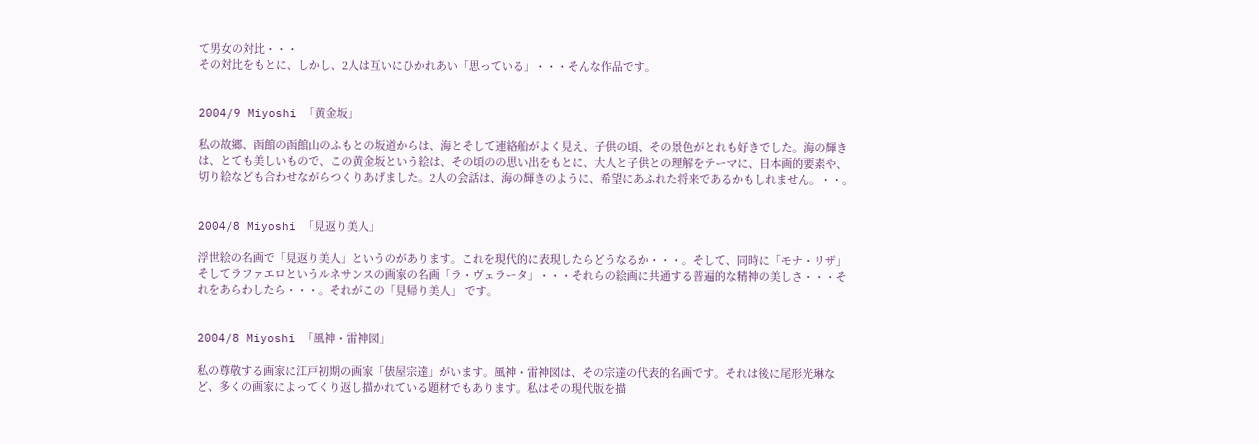て男女の対比・・・
その対比をもとに、しかし、2人は互いにひかれあい「思っている」・・・そんな作品です。


2004/9 Miyoshi 「黄金坂」

私の故郷、函館の函館山のふもとの坂道からは、海とそして連絡船がよく見え、子供の頃、その景色がとれも好きでした。海の輝きは、とても美しいもので、この黄金坂という絵は、その頃のの思い出をもとに、大人と子供との理解をテーマに、日本画的要素や、切り絵なども合わせながらつくりあげました。2人の会話は、海の輝きのように、希望にあふれた将来であるかもしれません。・・。


2004/8 Miyoshi 「見返り美人」

浮世絵の名画で「見返り美人」というのがあります。これを現代的に表現したらどうなるか・・・。そして、同時に「モナ・リザ」そしてラファエロというルネサンスの画家の名画「ラ・ヴェラータ」・・・それらの絵画に共通する普遍的な精神の美しさ・・・それをあらわしたら・・・。それがこの「見帰り美人」 です。


2004/8 Miyoshi 「風神・雷神図」

私の尊敬する画家に江戸初期の画家「俵屋宗達」がいます。風神・雷神図は、その宗達の代表的名画です。それは後に尾形光琳など、多くの画家によってくり返し描かれている題材でもあります。私はその現代版を描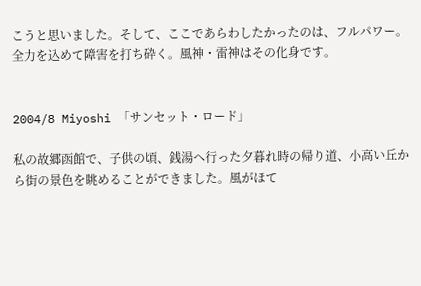こうと思いました。そして、ここであらわしたかったのは、フルパワー。全力を込めて障害を打ち砕く。風神・雷神はその化身です。


2004/8 Miyoshi 「サンセット・ロード」

私の故郷函館で、子供の頃、銭湯へ行った夕暮れ時の帰り道、小高い丘から街の景色を眺めることができました。風がほて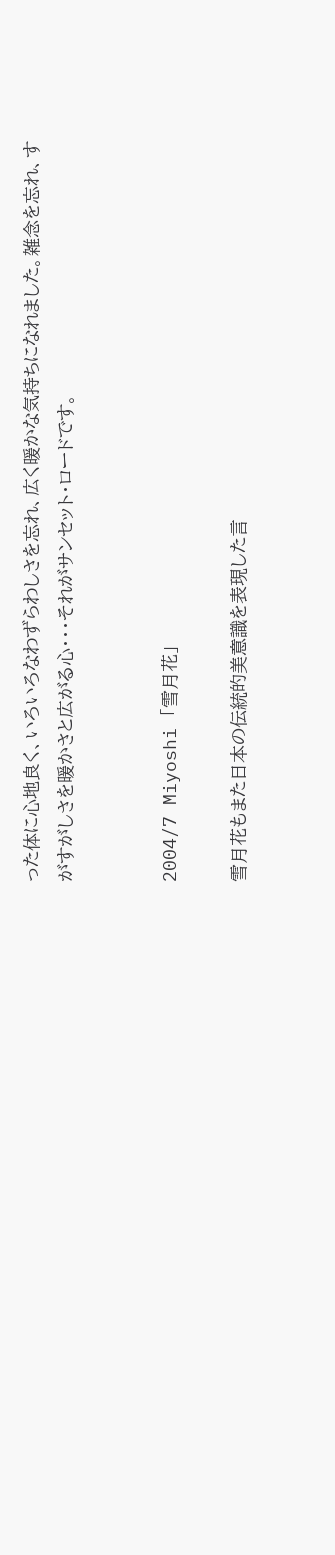った体に心地良く、いろいろなわずらわしさを忘れ、広く暖かな気持ちになれました。雑念を忘れ、すがすがしさを暖かさと広がる心・・・それがサンセット・ロードです。


2004/7 Miyoshi 「雪月花」

雪月花もまた日本の伝統的美意識を表現した言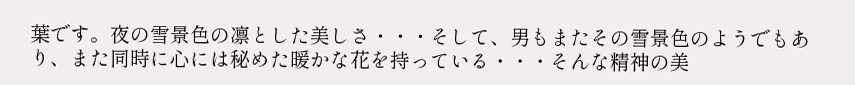葉です。夜の雪景色の凛とした美しさ・・・そして、男もまたその雪景色のようでもあり、また同時に心には秘めた暖かな花を持っている・・・そんな精神の美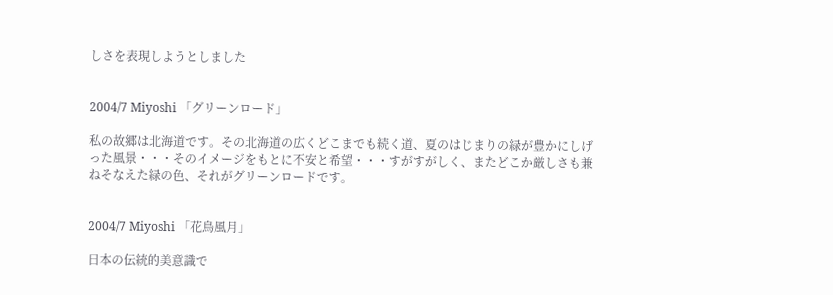しさを表現しようとしました


2004/7 Miyoshi 「グリーンロード」

私の故郷は北海道です。その北海道の広くどこまでも続く道、夏のはじまりの緑が豊かにしげった風景・・・そのイメージをもとに不安と希望・・・すがすがしく、またどこか厳しさも兼ねそなえた緑の色、それがグリーンロードです。


2004/7 Miyoshi 「花鳥風月」

日本の伝統的美意識で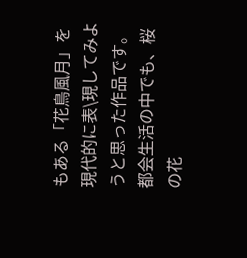もある「花鳥風月」を現代的に表\現してみようと思った作品です。都会生活の中でも、桜の花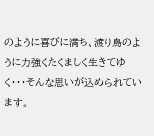のように喜びに満ち、渡り鳥のように力強くたくましく生きてゆく・・・そんな思いが込められています。